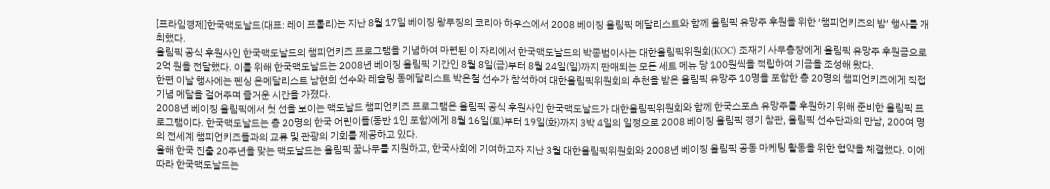[프라임경제]한국맥도날드(대표: 레이 프롤리)는 지난 8월 17일 베이징 왕푸징의 코리아 하우스에서 2008 베이징 올림픽 메달리스트와 함께 올림픽 유망주 후원을 위한 ‘챔피언키즈의 밤’ 행사를 개최했다.
올림픽 공식 후원사인 한국맥도날드의 챔피언키즈 프로그램을 기념하여 마련된 이 자리에서 한국맥도날드의 박종범이사는 대한올림픽위원회(KOC) 조재기 사무총장에게 올림픽 유망주 후원금으로 2억 원을 전달했다. 이를 위해 한국맥도날드는 2008년 베이징 올림픽 기간인 8월 8일(금)부터 8월 24일(일)까지 판매되는 모든 세트 메뉴 당 100원씩을 적립하여 기금을 조성해 왔다.
한편 이날 행사에는 펜싱 은메달리스트 남현희 선수와 레슬링 동메달리스트 박은철 선수가 참석하여 대한올림픽위원회의 추천을 받은 올림픽 유망주 10명을 포함한 총 20명의 챔피언키즈에게 직접 기념 메달을 걸어주며 즐거운 시간을 가졌다.
2008년 베이징 올림픽에서 첫 선을 보이는 맥도날드 챔피언키즈 프로그램은 올림픽 공식 후원사인 한국맥도날드가 대한올림픽위원회와 함께 한국스포츠 유망주를 후원하기 위해 준비한 올림픽 프로그램이다. 한국맥도날드는 총 20명의 한국 어린이들(동반 1인 포함)에게 8월 16일(토)부터 19일(화)까지 3박 4일의 일정으로 2008 베이징 올림픽 경기 참관, 올림픽 선수단과의 만남, 200여 명의 전세계 챔피언키즈들과의 교류 및 관광의 기회를 제공하고 있다.
올해 한국 진출 20주년을 맞는 맥도날드는 올림픽 꿈나무를 지원하고, 한국사회에 기여하고자 지난 3월 대한올림픽위원회와 2008년 베이징 올림픽 공동 마케팅 활동을 위한 협약을 체결했다. 이에 따라 한국맥도날드는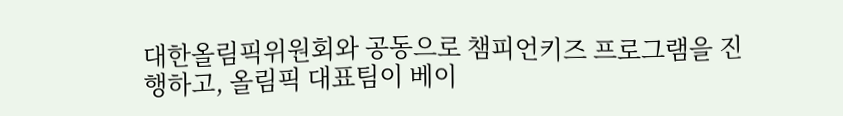대한올림픽위원회와 공동으로 챔피언키즈 프로그램을 진행하고, 올림픽 대표팀이 베이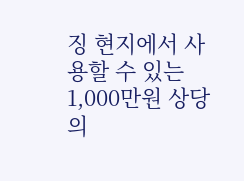징 현지에서 사용할 수 있는 1,000만원 상당의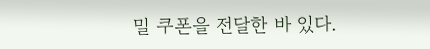밀 쿠폰을 전달한 바 있다.